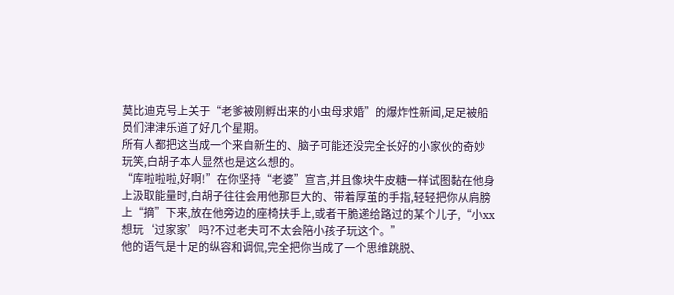莫比迪克号上关于“老爹被刚孵出来的小虫母求婚”的爆炸性新闻,足足被船员们津津乐道了好几个星期。
所有人都把这当成一个来自新生的、脑子可能还没完全长好的小家伙的奇妙玩笑,白胡子本人显然也是这么想的。
“库啦啦啦,好啊!”在你坚持“老婆”宣言,并且像块牛皮糖一样试图黏在他身上汲取能量时,白胡子往往会用他那巨大的、带着厚茧的手指,轻轻把你从肩膀上“摘”下来,放在他旁边的座椅扶手上,或者干脆递给路过的某个儿子,“小xx想玩‘过家家’吗?不过老夫可不太会陪小孩子玩这个。”
他的语气是十足的纵容和调侃,完全把你当成了一个思维跳脱、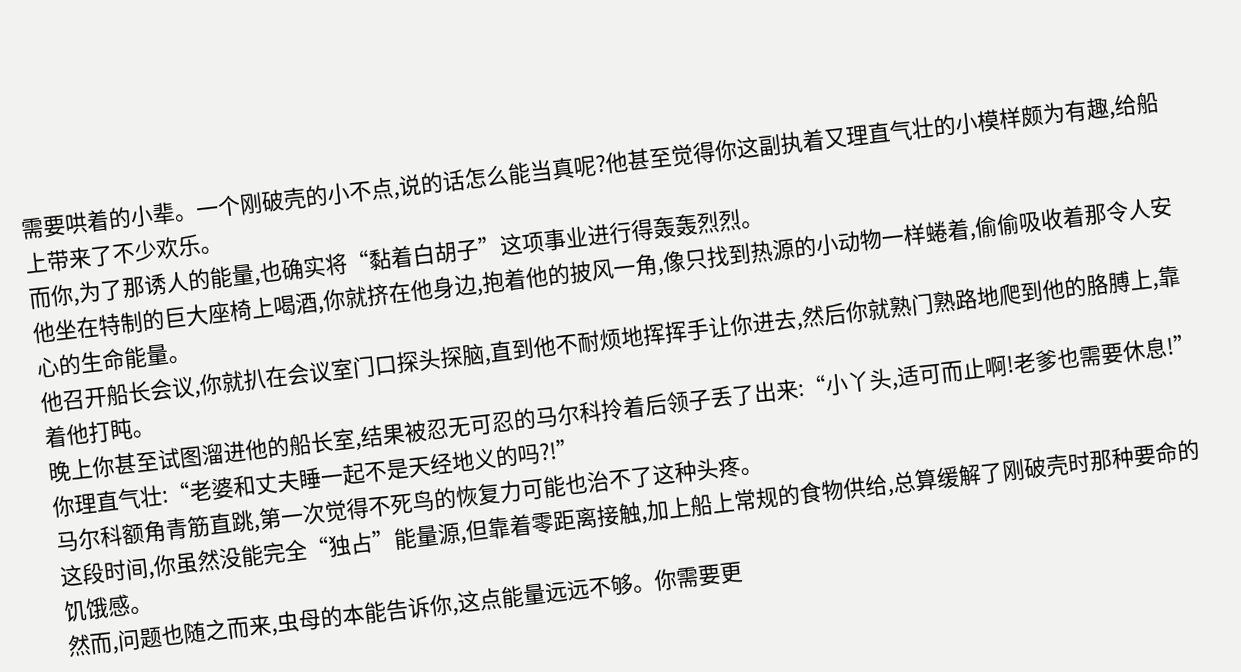需要哄着的小辈。一个刚破壳的小不点,说的话怎么能当真呢?他甚至觉得你这副执着又理直气壮的小模样颇为有趣,给船上带来了不少欢乐。
而你,为了那诱人的能量,也确实将“黏着白胡子”这项事业进行得轰轰烈烈。
他坐在特制的巨大座椅上喝酒,你就挤在他身边,抱着他的披风一角,像只找到热源的小动物一样蜷着,偷偷吸收着那令人安心的生命能量。
他召开船长会议,你就扒在会议室门口探头探脑,直到他不耐烦地挥挥手让你进去,然后你就熟门熟路地爬到他的胳膊上,靠着他打盹。
晚上你甚至试图溜进他的船长室,结果被忍无可忍的马尔科拎着后领子丢了出来:“小丫头,适可而止啊!老爹也需要休息!”
你理直气壮:“老婆和丈夫睡一起不是天经地义的吗?!”
马尔科额角青筋直跳,第一次觉得不死鸟的恢复力可能也治不了这种头疼。
这段时间,你虽然没能完全“独占”能量源,但靠着零距离接触,加上船上常规的食物供给,总算缓解了刚破壳时那种要命的饥饿感。
然而,问题也随之而来,虫母的本能告诉你,这点能量远远不够。你需要更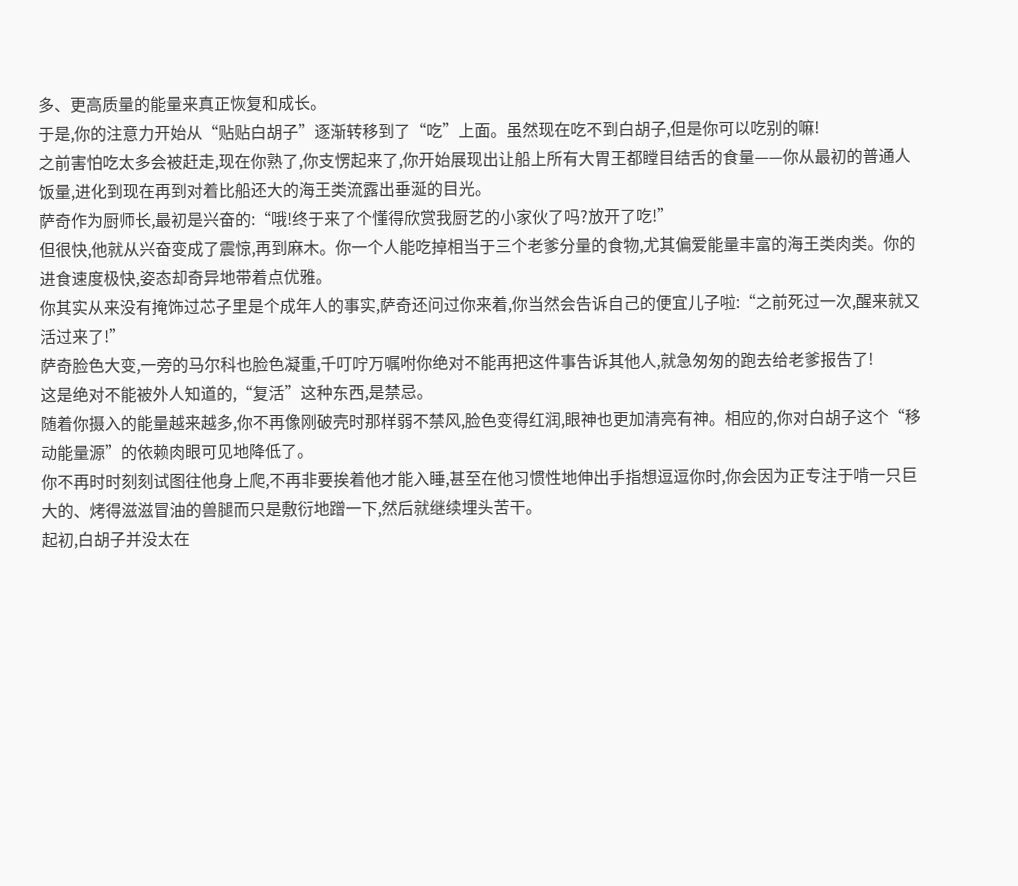多、更高质量的能量来真正恢复和成长。
于是,你的注意力开始从“贴贴白胡子”逐渐转移到了“吃”上面。虽然现在吃不到白胡子,但是你可以吃别的嘛!
之前害怕吃太多会被赶走,现在你熟了,你支愣起来了,你开始展现出让船上所有大胃王都瞠目结舌的食量——你从最初的普通人饭量,进化到现在再到对着比船还大的海王类流露出垂涎的目光。
萨奇作为厨师长,最初是兴奋的:“哦!终于来了个懂得欣赏我厨艺的小家伙了吗?放开了吃!”
但很快,他就从兴奋变成了震惊,再到麻木。你一个人能吃掉相当于三个老爹分量的食物,尤其偏爱能量丰富的海王类肉类。你的进食速度极快,姿态却奇异地带着点优雅。
你其实从来没有掩饰过芯子里是个成年人的事实,萨奇还问过你来着,你当然会告诉自己的便宜儿子啦:“之前死过一次,醒来就又活过来了!”
萨奇脸色大变,一旁的马尔科也脸色凝重,千叮咛万嘱咐你绝对不能再把这件事告诉其他人,就急匆匆的跑去给老爹报告了!
这是绝对不能被外人知道的,“复活”这种东西,是禁忌。
随着你摄入的能量越来越多,你不再像刚破壳时那样弱不禁风,脸色变得红润,眼神也更加清亮有神。相应的,你对白胡子这个“移动能量源”的依赖肉眼可见地降低了。
你不再时时刻刻试图往他身上爬,不再非要挨着他才能入睡,甚至在他习惯性地伸出手指想逗逗你时,你会因为正专注于啃一只巨大的、烤得滋滋冒油的兽腿而只是敷衍地蹭一下,然后就继续埋头苦干。
起初,白胡子并没太在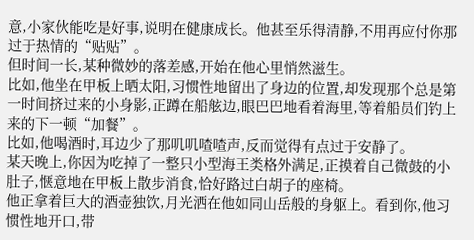意,小家伙能吃是好事,说明在健康成长。他甚至乐得清静,不用再应付你那过于热情的“贴贴”。
但时间一长,某种微妙的落差感,开始在他心里悄然滋生。
比如,他坐在甲板上晒太阳,习惯性地留出了身边的位置,却发现那个总是第一时间挤过来的小身影,正蹲在船舷边,眼巴巴地看着海里,等着船员们钓上来的下一顿“加餐”。
比如,他喝酒时,耳边少了那叽叽喳喳声,反而觉得有点过于安静了。
某天晚上,你因为吃掉了一整只小型海王类格外满足,正摸着自己微鼓的小肚子,惬意地在甲板上散步消食,恰好路过白胡子的座椅。
他正拿着巨大的酒壶独饮,月光洒在他如同山岳般的身躯上。看到你,他习惯性地开口,带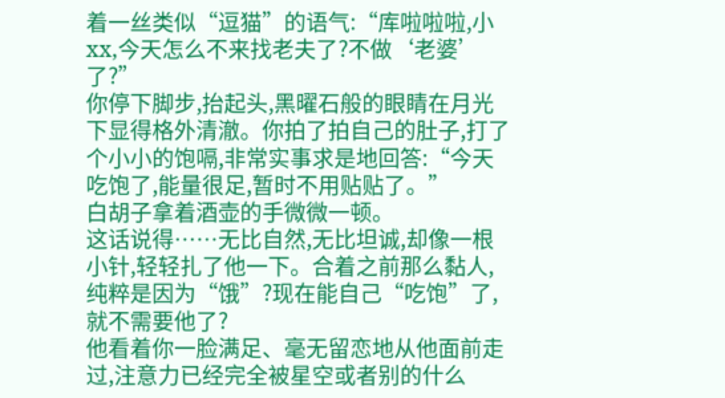着一丝类似“逗猫”的语气:“库啦啦啦,小xx,今天怎么不来找老夫了?不做‘老婆’了?”
你停下脚步,抬起头,黑曜石般的眼睛在月光下显得格外清澈。你拍了拍自己的肚子,打了个小小的饱嗝,非常实事求是地回答:“今天吃饱了,能量很足,暂时不用贴贴了。”
白胡子拿着酒壶的手微微一顿。
这话说得……无比自然,无比坦诚,却像一根小针,轻轻扎了他一下。合着之前那么黏人,纯粹是因为“饿”?现在能自己“吃饱”了,就不需要他了?
他看着你一脸满足、毫无留恋地从他面前走过,注意力已经完全被星空或者别的什么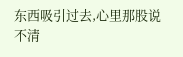东西吸引过去,心里那股说不清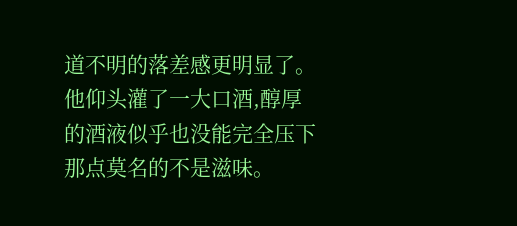道不明的落差感更明显了。
他仰头灌了一大口酒,醇厚的酒液似乎也没能完全压下那点莫名的不是滋味。